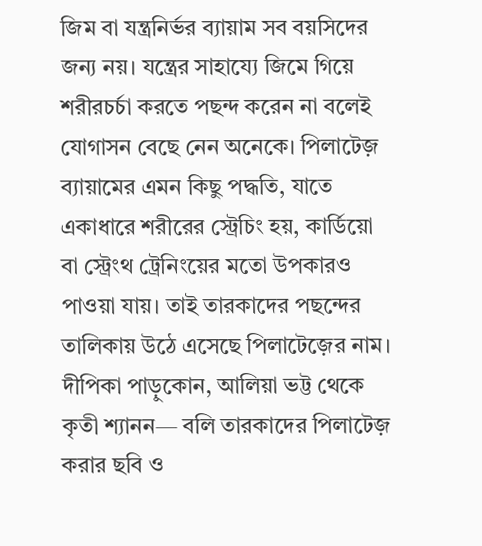জিম বা যন্ত্রনির্ভর ব্যায়াম সব বয়সিদের জন্য নয়। যন্ত্রের সাহায্যে জিমে গিয়ে শরীরচর্চা করতে পছন্দ করেন না বলেই যোগাসন বেছে নেন অনেকে। পিলাটেজ় ব্যায়ামের এমন কিছু পদ্ধতি, যাতে একাধারে শরীরের স্ট্রেচিং হয়, কার্ডিয়ো বা স্ট্রেংথ ট্রেনিংয়ের মতো উপকারও পাওয়া যায়। তাই তারকাদের পছন্দের তালিকায় উঠে এসেছে পিলাটেজ়ের নাম। দীপিকা পাড়ুকোন, আলিয়া ভট্ট থেকে কৃতী শ্যানন— বলি তারকাদের পিলাটেজ় করার ছবি ও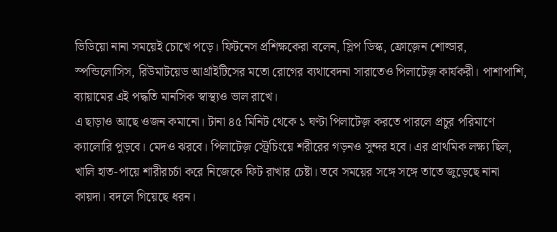ভিডিয়ো নানা সময়েই চোখে পড়ে। ফিটনেস প্রশিক্ষকেরা বলেন, স্লিপ ডিস্ক, ফ্রোজ়েন শোল্ডার, স্পন্ডিলোসিস, রিউমাটয়েড আর্থ্রাইটিসের মতো রোগের ব্যথাবেদনা সারাতেও পিলাটেজ় কার্যকরী। পাশাপাশি, ব্যায়ামের এই পদ্ধতি মানসিক স্বাস্থ্যও ভাল রাখে।
এ ছাড়াও আছে ওজন কমানো। টানা ৪৫ মিনিট থেকে ১ ঘণ্টা পিলাটেজ় করতে পারলে প্রচুর পরিমাণে ক্যালোরি পুড়বে। মেদও ঝরবে। পিলাটেজ় স্ট্রেচিংয়ে শরীরের গড়নও সুন্দর হবে। এর প্রাথমিক লক্ষ্য ছিল, খালি হাত-পায়ে শারীরচর্চা করে নিজেকে ফিট রাখার চেষ্টা। তবে সময়ের সঙ্গে সঙ্গে তাতে জুড়েছে নানা কায়দা। বদলে গিয়েছে ধরন।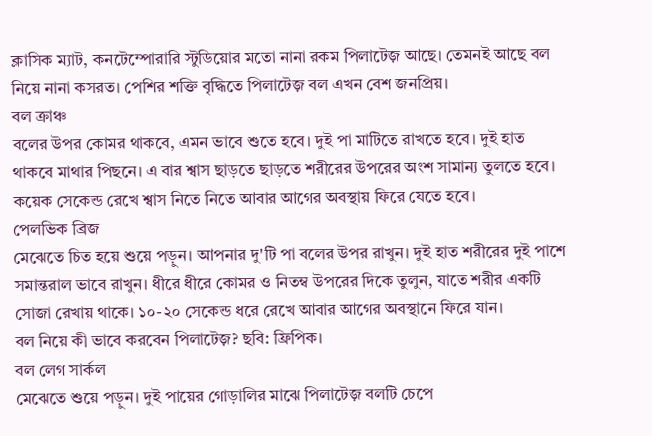ক্লাসিক ম্যাট, কনটেম্পোরারি স্টুডিয়োর মতো নানা রকম পিলাটেজ় আছে। তেমনই আছে বল নিয়ে নানা কসরত। পেশির শক্তি বৃদ্ধিতে পিলাটেজ় বল এখন বেশ জনপ্রিয়।
বল ক্রাঞ্চ
বলের উপর কোমর থাকবে, এমন ভাবে শুতে হবে। দুই পা মাটিতে রাখতে হবে। দুই হাত থাকবে মাথার পিছনে। এ বার শ্বাস ছাড়তে ছাড়তে শরীরের উপরের অংশ সামান্য তুলতে হবে। কয়েক সেকেন্ড রেখে শ্বাস নিতে নিতে আবার আগের অবস্থায় ফিরে যেতে হবে।
পেলভিক ব্রিজ
মেঝেতে চিত হয়ে শুয়ে পড়ুন। আপনার দু'টি পা বলের উপর রাখুন। দুই হাত শরীরের দুই পাশে সমান্তরাল ভাবে রাখুন। ধীরে ধীরে কোমর ও নিতম্ব উপরের দিকে তুলুন, যাতে শরীর একটি সোজা রেখায় থাকে। ১০-২০ সেকেন্ড ধরে রেখে আবার আগের অবস্থানে ফিরে যান।
বল নিয়ে কী ভাবে করবেন পিলাটেজ়? ছবি: ফ্রিপিক।
বল লেগ সার্কল
মেঝেতে শুয়ে পড়ুন। দুই পায়ের গোড়ালির মাঝে পিলাটেজ় বলটি চেপে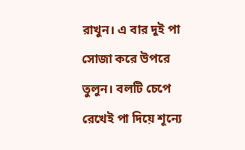রাখুন। এ বার দুই পা সোজা করে উপরে তুলুন। বলটি চেপে রেখেই পা দিয়ে শূন্যে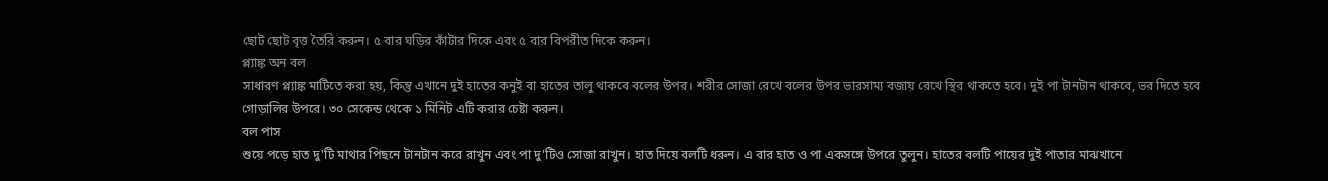ছোট ছোট বৃত্ত তৈরি করুন। ৫ বার ঘড়ির কাঁটার দিকে এবং ৫ বার বিপরীত দিকে করুন।
প্ল্যাঙ্ক অন বল
সাধারণ প্ল্যাঙ্ক মাটিতে করা হয়, কিন্তু এখানে দুই হাতের কনুই বা হাতের তালু থাকবে বলের উপর। শরীর সোজা রেখে বলের উপর ভারসাম্য বজায় রেখে স্থির থাকতে হবে। দুই পা টানটান থাকবে, ভর দিতে হবে গোড়ালির উপরে। ৩০ সেকেন্ড থেকে ১ মিনিট এটি করার চেষ্টা করুন।
বল পাস
শুয়ে পড়ে হাত দু'টি মাথার পিছনে টানটান করে রাখুন এবং পা দু'টিও সোজা রাখুন। হাত দিয়ে বলটি ধরুন। এ বার হাত ও পা একসঙ্গে উপরে তুলুন। হাতের বলটি পায়ের দুই পাতার মাঝখানে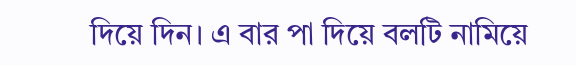দিয়ে দিন। এ বার পা দিয়ে বলটি নামিয়ে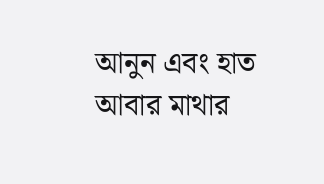আনুন এবং হাত আবার মাথার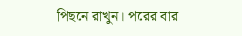পিছনে রাখুন। পরের বার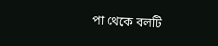পা থেকে বলটি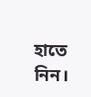হাতে নিন।